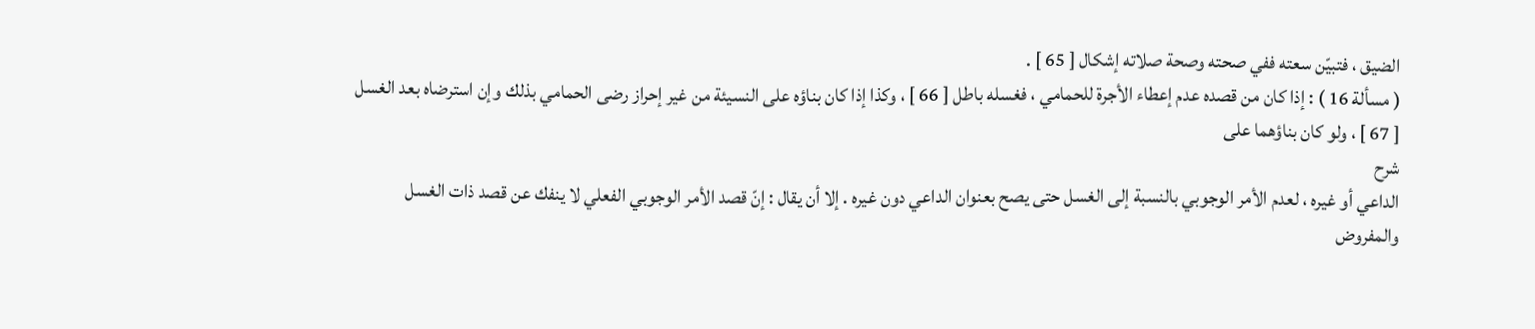الضيق ، فتبيّن سعته ففي صحته وصحة صلاته إشكال [ 65 ] .
( مسألة 16 ) : إذا كان من قصده عدم إعطاء الأجرة للحمامي ، فغسله باطل [ 66 ] ، وكذا إذا كان بناؤه على النسيئة من غير إحراز رضى الحمامي بذلك وإن استرضاه بعد الغسل [ 67 ] ، ولو كان بناؤهما على
شرح
الداعي أو غيره ، لعدم الأمر الوجوبي بالنسبة إلى الغسل حتى يصح بعنوان الداعي دون غيره . إلا أن يقال : إنّ قصد الأمر الوجوبي الفعلي لا ينفك عن قصد ذات الغسل والمفروض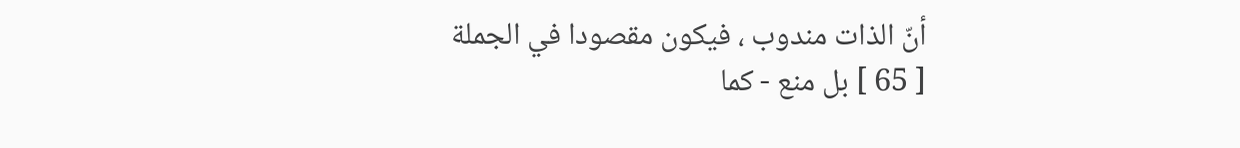أنّ الذات مندوب ، فيكون مقصودا في الجملة
[ 65 ] بل منع - كما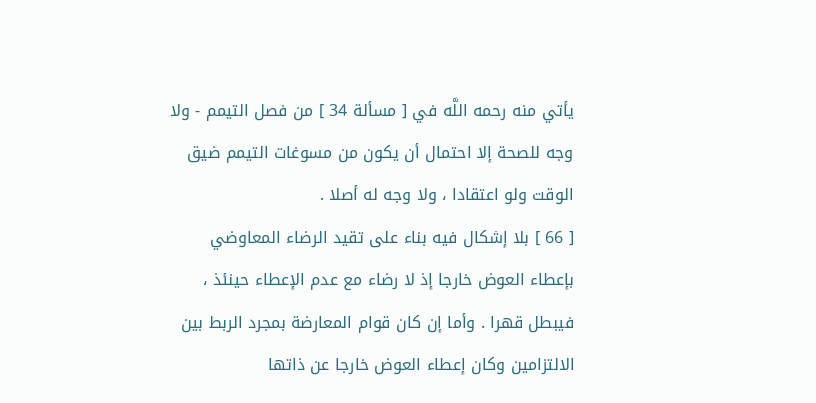يأتي منه رحمه اللَّه في [ مسألة 34 ] من فصل التيمم - ولا وجه للصحة إلا احتمال أن يكون من مسوغات التيمم ضيق الوقت ولو اعتقادا ، ولا وجه له أصلا .
[ 66 ] بلا إشكال فيه بناء على تقيد الرضاء المعاوضي بإعطاء العوض خارجا إذ لا رضاء مع عدم الإعطاء حينئذ ، فيبطل قهرا . وأما إن كان قوام المعارضة بمجرد الربط بين الالتزامين وكان إعطاء العوض خارجا عن ذاتها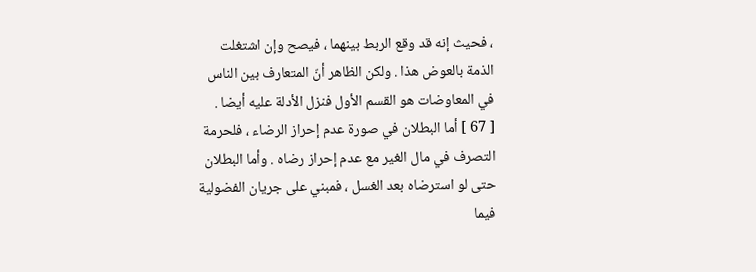، فحيث إنه قد وقع الربط بينهما ، فيصح وإن اشتغلت الذمة بالعوض هذا . ولكن الظاهر أنّ المتعارف بين الناس في المعاوضات هو القسم الأول فنزل الأدلة عليه أيضا .
[ 67 ] أما البطلان في صورة عدم إحراز الرضاء ، فلحرمة التصرف في مال الغير مع عدم إحراز رضاه . وأما البطلان حتى لو استرضاه بعد الغسل ، فمبني على جريان الفضولية فيما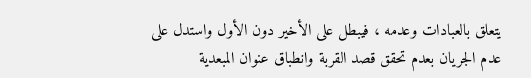يتعلق بالعبادات وعدمه ، فيبطل على الأخير دون الأول واستدل على عدم الجريان بعدم تحقق قصد القربة وانطباق عنوان المبعدية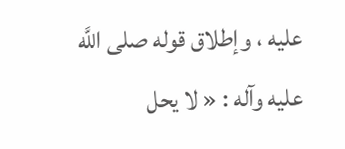عليه ، وإطلاق قوله صلى اللَّه عليه وآله : « لا يحل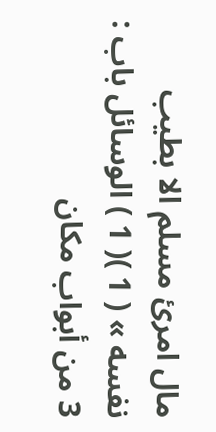مال امرئ مسلم الا بطيب نفسه » ( 1 )( 1 ) الوسائل باب : 3 من أبواب مكان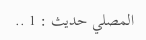المصلي حديث : 1 ..